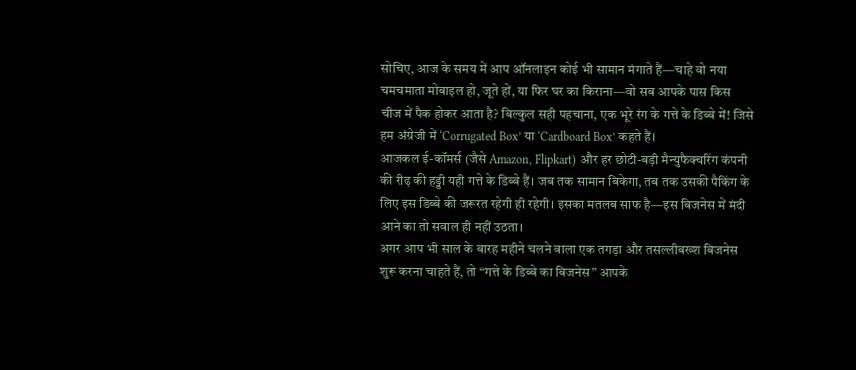सोचिए, आज के समय में आप ऑनलाइन कोई भी सामान मंगाते हैं—चाहे वो नया चमचमाता मोबाइल हो, जूते हों, या फिर घर का किराना—वो सब आपके पास किस चीज में पैक होकर आता है? बिल्कुल सही पहचाना, एक भूरे रंग के गत्ते के डिब्बे में! जिसे हम अंग्रेजी में ‘Corrugated Box’ या ‘Cardboard Box’ कहते हैं।
आजकल ई-कॉमर्स (जैसे Amazon, Flipkart) और हर छोटी-बड़ी मैन्युफैक्चरिंग कंपनी की रीढ़ की हड्डी यही गत्ते के डिब्बे हैं। जब तक सामान बिकेगा, तब तक उसकी पैकिंग के लिए इस डिब्बे की जरूरत रहेगी ही रहेगी। इसका मतलब साफ है—इस बिजनेस में मंदी आने का तो सवाल ही नहीं उठता।
अगर आप भी साल के बारह महीने चलने वाला एक तगड़ा और तसल्लीबख्श बिजनेस शुरू करना चाहते हैं, तो “गत्ते के डिब्बे का बिजनेस” आपके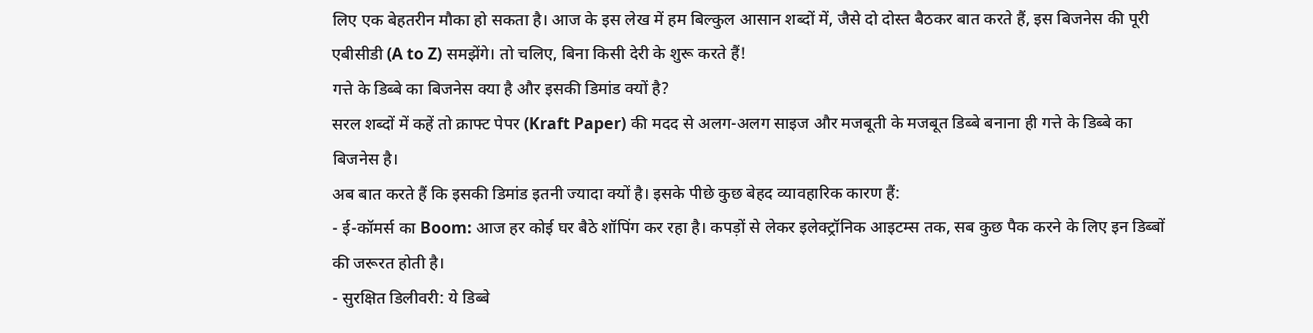लिए एक बेहतरीन मौका हो सकता है। आज के इस लेख में हम बिल्कुल आसान शब्दों में, जैसे दो दोस्त बैठकर बात करते हैं, इस बिजनेस की पूरी एबीसीडी (A to Z) समझेंगे। तो चलिए, बिना किसी देरी के शुरू करते हैं!
गत्ते के डिब्बे का बिजनेस क्या है और इसकी डिमांड क्यों है?
सरल शब्दों में कहें तो क्राफ्ट पेपर (Kraft Paper) की मदद से अलग-अलग साइज और मजबूती के मजबूत डिब्बे बनाना ही गत्ते के डिब्बे का बिजनेस है।
अब बात करते हैं कि इसकी डिमांड इतनी ज्यादा क्यों है। इसके पीछे कुछ बेहद व्यावहारिक कारण हैं:
- ई-कॉमर्स का Boom: आज हर कोई घर बैठे शॉपिंग कर रहा है। कपड़ों से लेकर इलेक्ट्रॉनिक आइटम्स तक, सब कुछ पैक करने के लिए इन डिब्बों की जरूरत होती है।
- सुरक्षित डिलीवरी: ये डिब्बे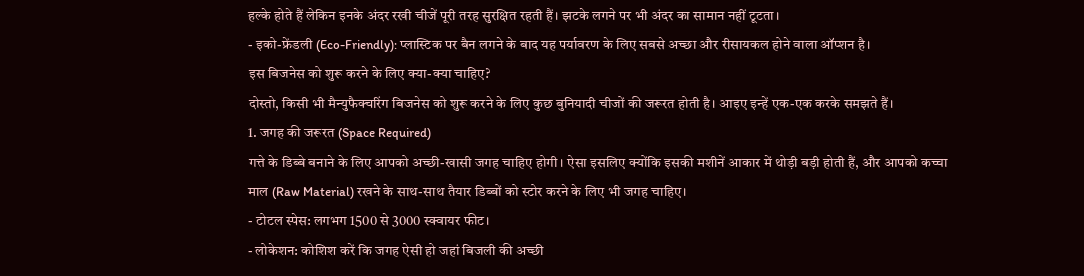हल्के होते हैं लेकिन इनके अंदर रखी चीजें पूरी तरह सुरक्षित रहती हैं। झटके लगने पर भी अंदर का सामान नहीं टूटता।
- इको-फ्रेंडली (Eco-Friendly): प्लास्टिक पर बैन लगने के बाद यह पर्यावरण के लिए सबसे अच्छा और रीसायकल होने वाला ऑप्शन है।
इस बिजनेस को शुरू करने के लिए क्या-क्या चाहिए?
दोस्तो, किसी भी मैन्युफैक्चरिंग बिजनेस को शुरू करने के लिए कुछ बुनियादी चीजों की जरूरत होती है। आइए इन्हें एक-एक करके समझते हैं।
1. जगह की जरूरत (Space Required)
गत्ते के डिब्बे बनाने के लिए आपको अच्छी-खासी जगह चाहिए होगी। ऐसा इसलिए क्योंकि इसकी मशीनें आकार में थोड़ी बड़ी होती हैं, और आपको कच्चा माल (Raw Material) रखने के साथ-साथ तैयार डिब्बों को स्टोर करने के लिए भी जगह चाहिए।
- टोटल स्पेस: लगभग 1500 से 3000 स्क्वायर फीट।
- लोकेशन: कोशिश करें कि जगह ऐसी हो जहां बिजली की अच्छी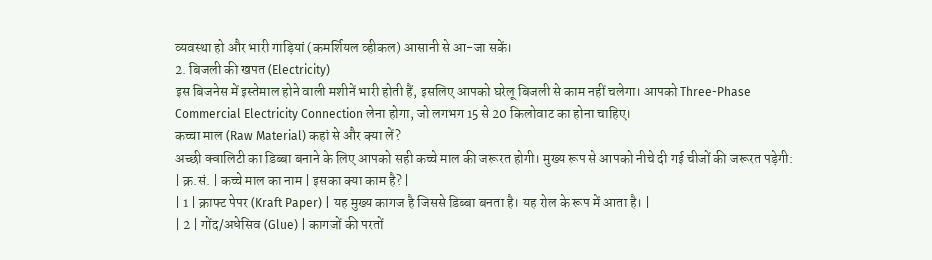व्यवस्था हो और भारी गाड़ियां (कमर्शियल व्हीकल) आसानी से आ-जा सकें।
2. बिजली की खपत (Electricity)
इस बिजनेस में इस्तेमाल होने वाली मशीनें भारी होती हैं, इसलिए आपको घरेलू बिजली से काम नहीं चलेगा। आपको Three-Phase Commercial Electricity Connection लेना होगा, जो लगभग 15 से 20 किलोवाट का होना चाहिए।
कच्चा माल (Raw Material) कहां से और क्या लें?
अच्छी क्वालिटी का डिब्बा बनाने के लिए आपको सही कच्चे माल की जरूरत होगी। मुख्य रूप से आपको नीचे दी गई चीजों की जरूरत पड़ेगी:
| क्र.सं. | कच्चे माल का नाम | इसका क्या काम है? |
| 1 | क्राफ्ट पेपर (Kraft Paper) | यह मुख्य कागज है जिससे डिब्बा बनता है। यह रोल के रूप में आता है। |
| 2 | गोंद/अधेसिव (Glue) | कागजों की परतों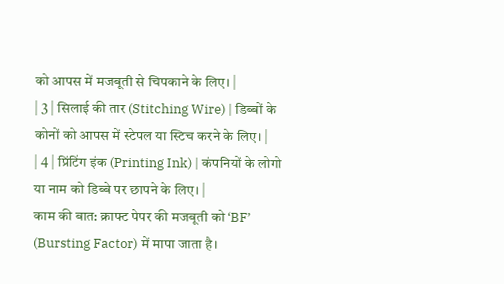को आपस में मजबूती से चिपकाने के लिए। |
| 3 | सिलाई की तार (Stitching Wire) | डिब्बों के कोनों को आपस में स्टेपल या स्टिच करने के लिए। |
| 4 | प्रिंटिंग इंक (Printing Ink) | कंपनियों के लोगो या नाम को डिब्बे पर छापने के लिए। |
काम की बात: क्राफ्ट पेपर की मजबूती को ‘BF’ (Bursting Factor) में मापा जाता है।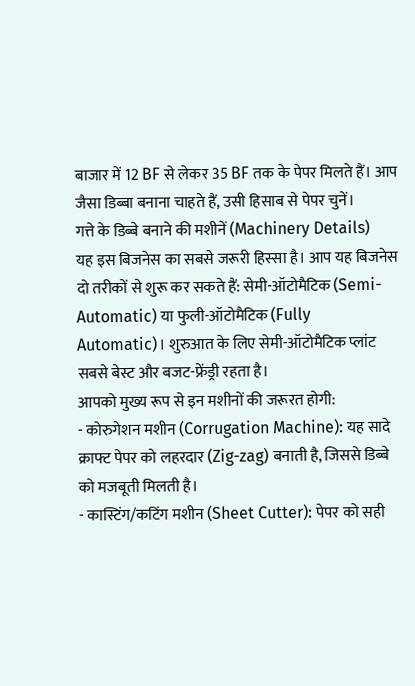बाजार में 12 BF से लेकर 35 BF तक के पेपर मिलते हैं। आप जैसा डिब्बा बनाना चाहते हैं, उसी हिसाब से पेपर चुनें।
गत्ते के डिब्बे बनाने की मशीनें (Machinery Details)
यह इस बिजनेस का सबसे जरूरी हिस्सा है। आप यह बिजनेस दो तरीकों से शुरू कर सकते हैं: सेमी-ऑटोमैटिक (Semi-Automatic) या फुली-ऑटोमैटिक (Fully Automatic)। शुरुआत के लिए सेमी-ऑटोमैटिक प्लांट सबसे बेस्ट और बजट-फ्रेंड्री रहता है।
आपको मुख्य रूप से इन मशीनों की जरूरत होगी:
- कोरुगेशन मशीन (Corrugation Machine): यह सादे क्राफ्ट पेपर को लहरदार (Zig-zag) बनाती है, जिससे डिब्बे को मजबूती मिलती है।
- कास्टिंग/कटिंग मशीन (Sheet Cutter): पेपर को सही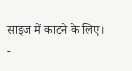साइज में काटने के लिए।
-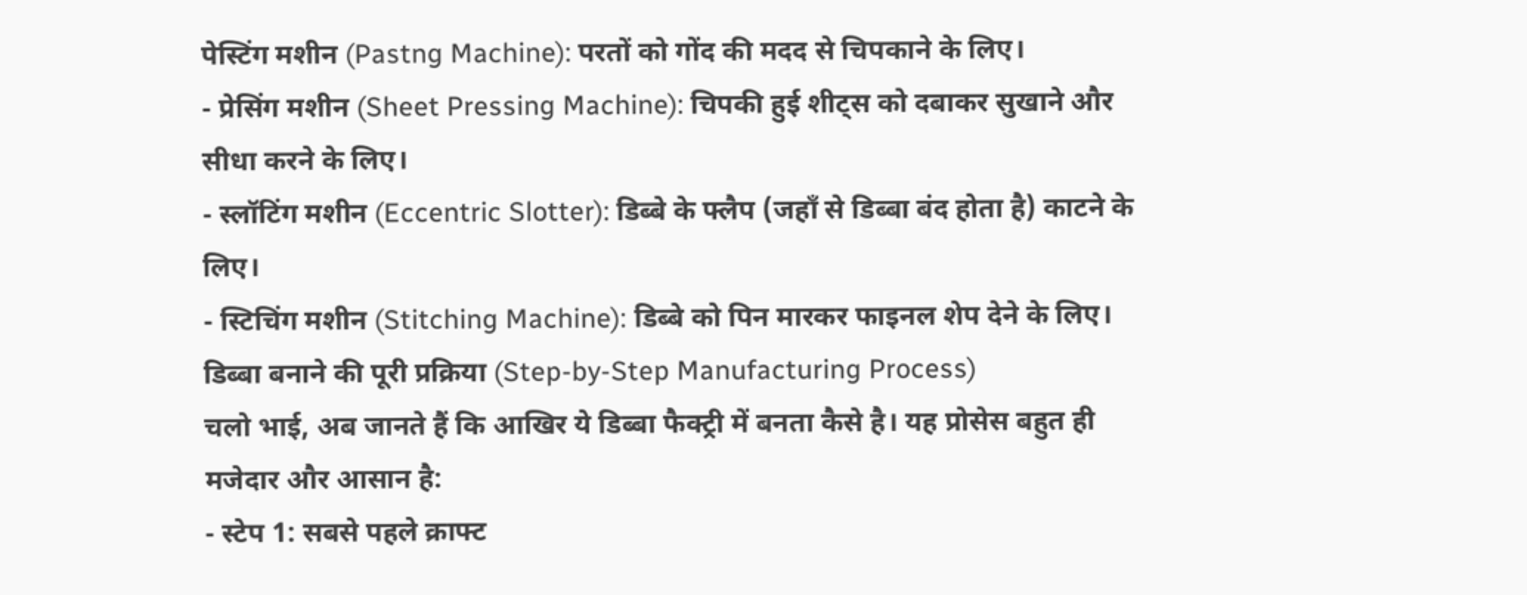पेस्टिंग मशीन (Pastng Machine): परतों को गोंद की मदद से चिपकाने के लिए।
- प्रेसिंग मशीन (Sheet Pressing Machine): चिपकी हुई शीट्स को दबाकर सुखाने और सीधा करने के लिए।
- स्लॉटिंग मशीन (Eccentric Slotter): डिब्बे के फ्लैप (जहाँ से डिब्बा बंद होता है) काटने के लिए।
- स्टिचिंग मशीन (Stitching Machine): डिब्बे को पिन मारकर फाइनल शेप देने के लिए।
डिब्बा बनाने की पूरी प्रक्रिया (Step-by-Step Manufacturing Process)
चलो भाई, अब जानते हैं कि आखिर ये डिब्बा फैक्ट्री में बनता कैसे है। यह प्रोसेस बहुत ही मजेदार और आसान है:
- स्टेप 1: सबसे पहले क्राफ्ट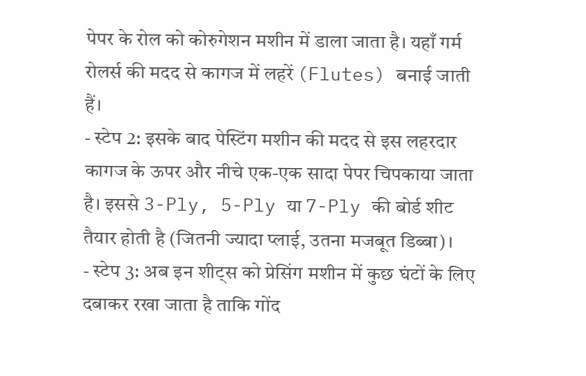पेपर के रोल को कोरुगेशन मशीन में डाला जाता है। यहाँ गर्म रोलर्स की मदद से कागज में लहरें (Flutes) बनाई जाती हैं।
- स्टेप 2: इसके बाद पेस्टिंग मशीन की मदद से इस लहरदार कागज के ऊपर और नीचे एक-एक सादा पेपर चिपकाया जाता है। इससे 3-Ply, 5-Ply या 7-Ply की बोर्ड शीट तैयार होती है (जितनी ज्यादा प्लाई, उतना मजबूत डिब्बा)।
- स्टेप 3: अब इन शीट्स को प्रेसिंग मशीन में कुछ घंटों के लिए दबाकर रखा जाता है ताकि गोंद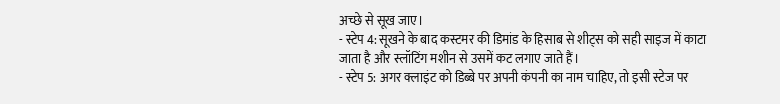अच्छे से सूख जाए।
- स्टेप 4: सूखने के बाद कस्टमर की डिमांड के हिसाब से शीट्स को सही साइज में काटा जाता है और स्लॉटिंग मशीन से उसमें कट लगाए जाते हैं।
- स्टेप 5: अगर क्लाइंट को डिब्बे पर अपनी कंपनी का नाम चाहिए, तो इसी स्टेज पर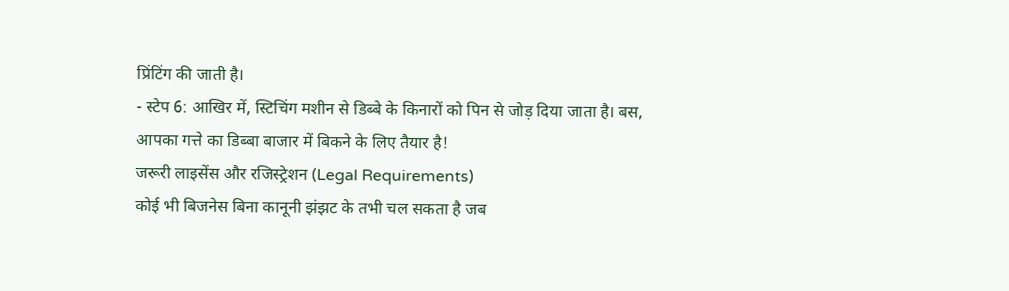प्रिंटिंग की जाती है।
- स्टेप 6: आखिर में, स्टिचिंग मशीन से डिब्बे के किनारों को पिन से जोड़ दिया जाता है। बस, आपका गत्ते का डिब्बा बाजार में बिकने के लिए तैयार है!
जरूरी लाइसेंस और रजिस्ट्रेशन (Legal Requirements)
कोई भी बिजनेस बिना कानूनी झंझट के तभी चल सकता है जब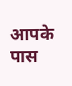आपके पास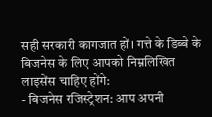सही सरकारी कागजात हों। गत्ते के डिब्बे के बिजनेस के लिए आपको निम्नलिखित लाइसेंस चाहिए होंगे:
- बिजनेस रजिस्ट्रेशन: आप अपनी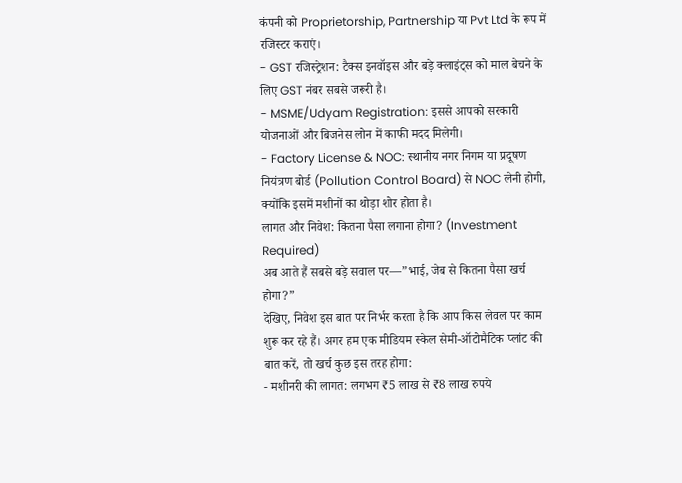कंपनी को Proprietorship, Partnership या Pvt Ltd के रूप में रजिस्टर कराएं।
- GST रजिस्ट्रेशन: टैक्स इनवॉइस और बड़े क्लाइंट्स को माल बेचने के लिए GST नंबर सबसे जरूरी है।
- MSME/Udyam Registration: इससे आपको सरकारी योजनाओं और बिजनेस लोन में काफी मदद मिलेगी।
- Factory License & NOC: स्थानीय नगर निगम या प्रदूषण नियंत्रण बोर्ड (Pollution Control Board) से NOC लेनी होगी, क्योंकि इसमें मशीनों का थोड़ा शोर होता है।
लागत और निवेश: कितना पैसा लगाना होगा? (Investment Required)
अब आते हैं सबसे बड़े सवाल पर—”भाई, जेब से कितना पैसा खर्च होगा?”
देखिए, निवेश इस बात पर निर्भर करता है कि आप किस लेवल पर काम शुरू कर रहे हैं। अगर हम एक मीडियम स्केल सेमी-ऑटोमैटिक प्लांट की बात करें, तो खर्च कुछ इस तरह होगा:
- मशीनरी की लागत: लगभग ₹5 लाख से ₹8 लाख रुपये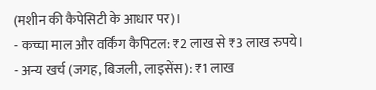(मशीन की कैपेसिटी के आधार पर)।
- कच्चा माल और वर्किंग कैपिटल: ₹2 लाख से ₹3 लाख रुपये।
- अन्य खर्च (जगह, बिजली, लाइसेंस): ₹1 लाख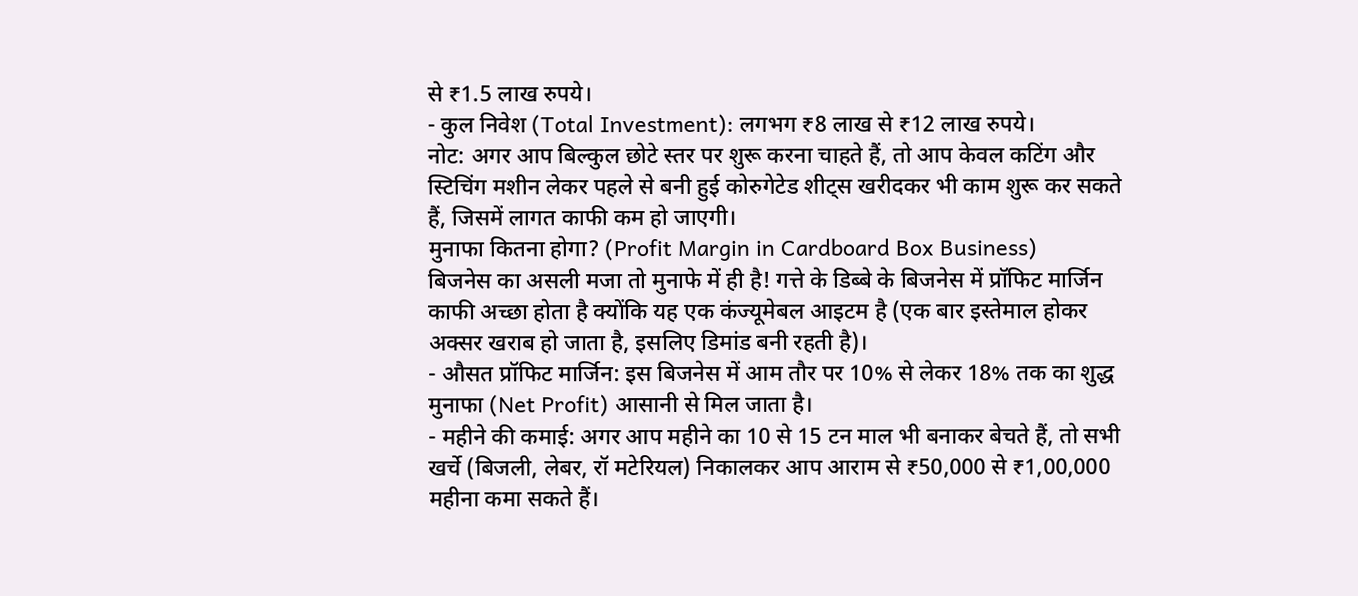से ₹1.5 लाख रुपये।
- कुल निवेश (Total Investment): लगभग ₹8 लाख से ₹12 लाख रुपये।
नोट: अगर आप बिल्कुल छोटे स्तर पर शुरू करना चाहते हैं, तो आप केवल कटिंग और स्टिचिंग मशीन लेकर पहले से बनी हुई कोरुगेटेड शीट्स खरीदकर भी काम शुरू कर सकते हैं, जिसमें लागत काफी कम हो जाएगी।
मुनाफा कितना होगा? (Profit Margin in Cardboard Box Business)
बिजनेस का असली मजा तो मुनाफे में ही है! गत्ते के डिब्बे के बिजनेस में प्रॉफिट मार्जिन काफी अच्छा होता है क्योंकि यह एक कंज्यूमेबल आइटम है (एक बार इस्तेमाल होकर अक्सर खराब हो जाता है, इसलिए डिमांड बनी रहती है)।
- औसत प्रॉफिट मार्जिन: इस बिजनेस में आम तौर पर 10% से लेकर 18% तक का शुद्ध मुनाफा (Net Profit) आसानी से मिल जाता है।
- महीने की कमाई: अगर आप महीने का 10 से 15 टन माल भी बनाकर बेचते हैं, तो सभी खर्चे (बिजली, लेबर, रॉ मटेरियल) निकालकर आप आराम से ₹50,000 से ₹1,00,000 महीना कमा सकते हैं।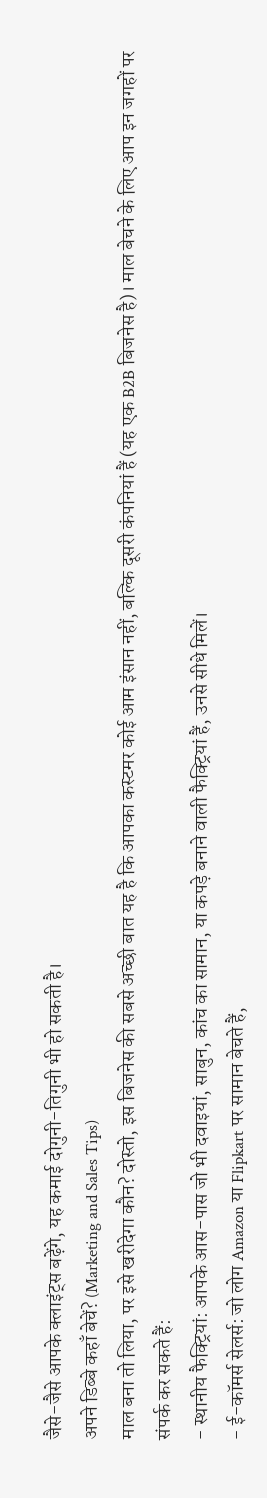जैसे-जैसे आपके क्लाइंट्स बढ़ेंगे, यह कमाई दोगुनी-तिगुनी भी हो सकती है।
अपने डिब्बे कहाँ बेचें? (Marketing and Sales Tips)
माल बना तो लिया, पर इसे खरीदेगा कौन? दोस्तो, इस बिजनेस की सबसे अच्छी बात यह है कि आपका कस्टमर कोई आम इंसान नहीं, बल्कि दूसरी कंपनियां हैं (यह एक B2B बिजनेस है)। माल बेचने के लिए आप इन जगहों पर संपर्क कर सकते हैं:
- स्थानीय फैक्ट्रियां: आपके आस-पास जो भी दवाइयां, साबुन, कांच का सामान, या कपड़े बनाने वाली फैक्ट्रियां हैं, उनसे सीधे मिलें।
- ई-कॉमर्स सेलर्स: जो लोग Amazon या Flipkart पर सामान बेचते हैं,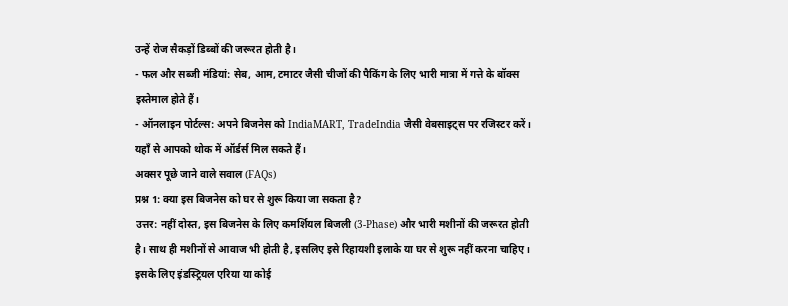उन्हें रोज सैकड़ों डिब्बों की जरूरत होती है।
- फल और सब्जी मंडियां: सेब, आम, टमाटर जैसी चीजों की पैकिंग के लिए भारी मात्रा में गत्ते के बॉक्स इस्तेमाल होते हैं।
- ऑनलाइन पोर्टल्स: अपने बिजनेस को IndiaMART, TradeIndia जैसी वेबसाइट्स पर रजिस्टर करें। यहाँ से आपको थोक में ऑर्डर्स मिल सकते हैं।
अक्सर पूछे जाने वाले सवाल (FAQs)
प्रश्न 1: क्या इस बिजनेस को घर से शुरू किया जा सकता है?
उत्तर: नहीं दोस्त, इस बिजनेस के लिए कमर्शियल बिजली (3-Phase) और भारी मशीनों की जरूरत होती है। साथ ही मशीनों से आवाज भी होती है, इसलिए इसे रिहायशी इलाके या घर से शुरू नहीं करना चाहिए। इसके लिए इंडस्ट्रियल एरिया या कोई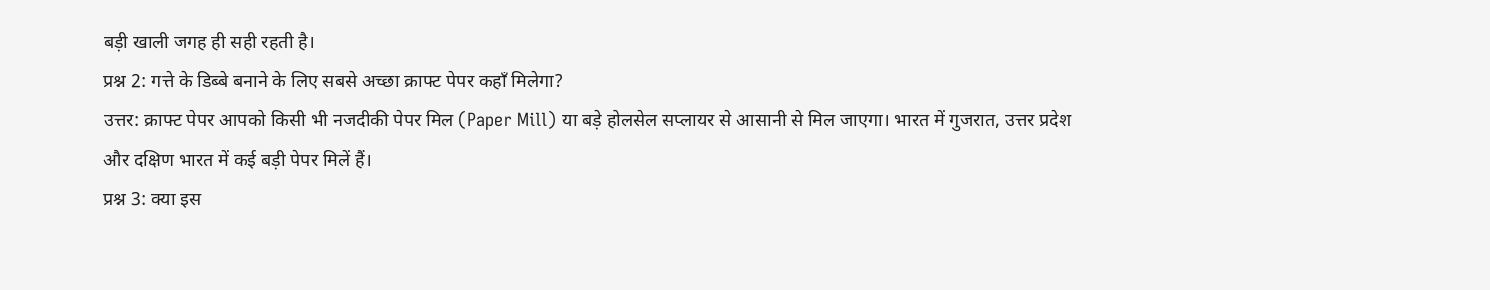बड़ी खाली जगह ही सही रहती है।
प्रश्न 2: गत्ते के डिब्बे बनाने के लिए सबसे अच्छा क्राफ्ट पेपर कहाँ मिलेगा?
उत्तर: क्राफ्ट पेपर आपको किसी भी नजदीकी पेपर मिल (Paper Mill) या बड़े होलसेल सप्लायर से आसानी से मिल जाएगा। भारत में गुजरात, उत्तर प्रदेश और दक्षिण भारत में कई बड़ी पेपर मिलें हैं।
प्रश्न 3: क्या इस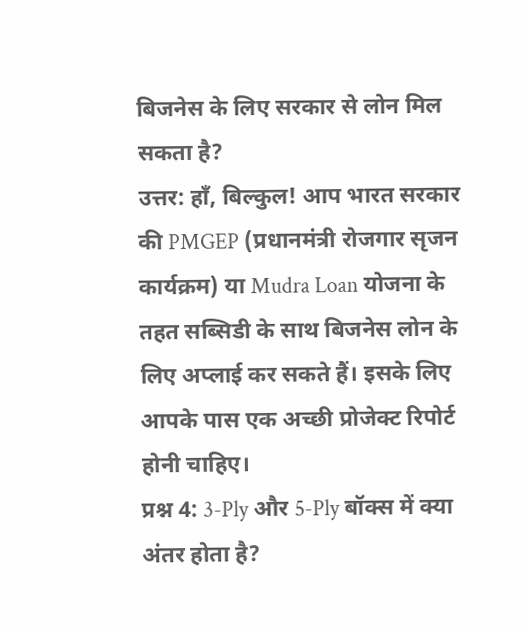बिजनेस के लिए सरकार से लोन मिल सकता है?
उत्तर: हाँ, बिल्कुल! आप भारत सरकार की PMGEP (प्रधानमंत्री रोजगार सृजन कार्यक्रम) या Mudra Loan योजना के तहत सब्सिडी के साथ बिजनेस लोन के लिए अप्लाई कर सकते हैं। इसके लिए आपके पास एक अच्छी प्रोजेक्ट रिपोर्ट होनी चाहिए।
प्रश्न 4: 3-Ply और 5-Ply बॉक्स में क्या अंतर होता है?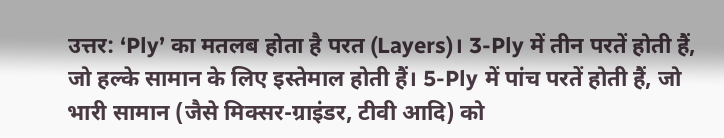उत्तर: ‘Ply’ का मतलब होता है परत (Layers)। 3-Ply में तीन परतें होती हैं, जो हल्के सामान के लिए इस्तेमाल होती हैं। 5-Ply में पांच परतें होती हैं, जो भारी सामान (जैसे मिक्सर-ग्राइंडर, टीवी आदि) को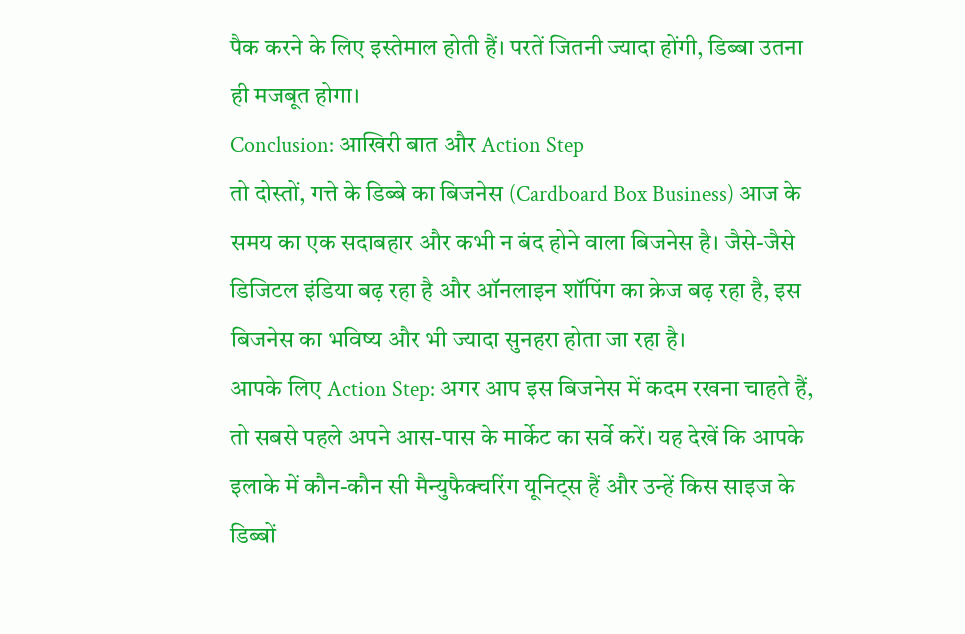पैक करने के लिए इस्तेमाल होती हैं। परतें जितनी ज्यादा होंगी, डिब्बा उतना ही मजबूत होगा।
Conclusion: आखिरी बात और Action Step
तो दोस्तों, गत्ते के डिब्बे का बिजनेस (Cardboard Box Business) आज के समय का एक सदाबहार और कभी न बंद होने वाला बिजनेस है। जैसे-जैसे डिजिटल इंडिया बढ़ रहा है और ऑनलाइन शॉपिंग का क्रेज बढ़ रहा है, इस बिजनेस का भविष्य और भी ज्यादा सुनहरा होता जा रहा है।
आपके लिए Action Step: अगर आप इस बिजनेस में कदम रखना चाहते हैं, तो सबसे पहले अपने आस-पास के मार्केट का सर्वे करें। यह देखें कि आपके इलाके में कौन-कौन सी मैन्युफैक्चरिंग यूनिट्स हैं और उन्हें किस साइज के डिब्बों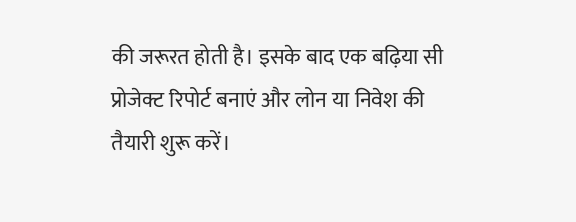की जरूरत होती है। इसके बाद एक बढ़िया सी प्रोजेक्ट रिपोर्ट बनाएं और लोन या निवेश की तैयारी शुरू करें।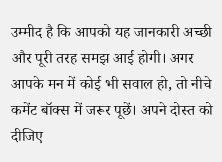उम्मीद है कि आपको यह जानकारी अच्छी और पूरी तरह समझ आई होगी। अगर आपके मन में कोई भी सवाल हो, तो नीचे कमेंट बॉक्स में जरूर पूछें। अपने दोस्त को दीजिए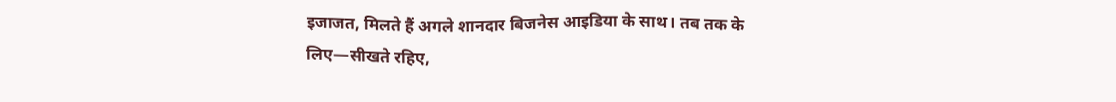इजाजत, मिलते हैं अगले शानदार बिजनेस आइडिया के साथ। तब तक के लिए—सीखते रहिए,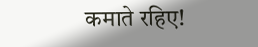कमाते रहिए!